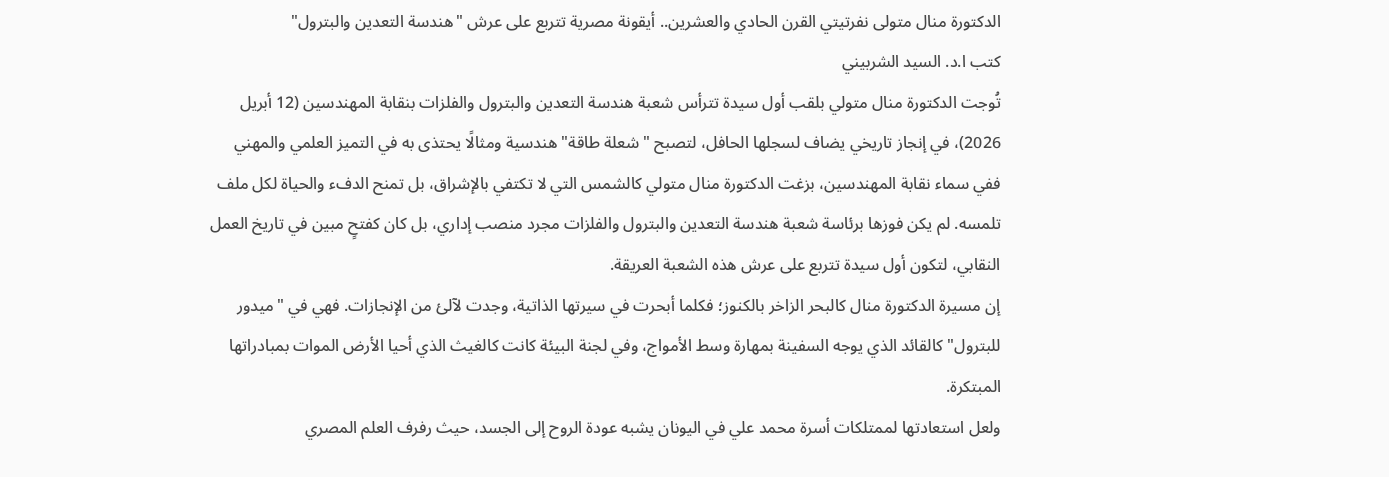الدكتورة منال متولى نفرتيتي القرن الحادي والعشرين.. أيقونة مصرية تتربع على عرش "هندسة التعدين والبترول"
كتب ا.د. السيد الشربيني
تُوجت الدكتورة منال متولي بلقب أول سيدة تترأس شعبة هندسة التعدين والبترول والفلزات بنقابة المهندسين (12 أبريل 2026)، في إنجاز تاريخي يضاف لسجلها الحافل، لتصبح "شعلة طاقة" هندسية ومثالًا يحتذى به في التميز العلمي والمهني
ففي سماء نقابة المهندسين، بزغت الدكتورة منال متولي كالشمس التي لا تكتفي بالإشراق، بل تمنح الدفء والحياة لكل ملف تلمسه. لم يكن فوزها برئاسة شعبة هندسة التعدين والبترول والفلزات مجرد منصب إداري، بل كان كفتحٍ مبين في تاريخ العمل النقابي، لتكون أول سيدة تتربع على عرش هذه الشعبة العريقة.
إن مسيرة الدكتورة منال كالبحر الزاخر بالكنوز؛ فكلما أبحرت في سيرتها الذاتية، وجدت لآلئ من الإنجازات. فهي في "ميدور للبترول" كالقائد الذي يوجه السفينة بمهارة وسط الأمواج، وفي لجنة البيئة كانت كالغيث الذي أحيا الأرض الموات بمبادراتها المبتكرة.
ولعل استعادتها لممتلكات أسرة محمد علي في اليونان يشبه عودة الروح إلى الجسد، حيث رفرف العلم المصري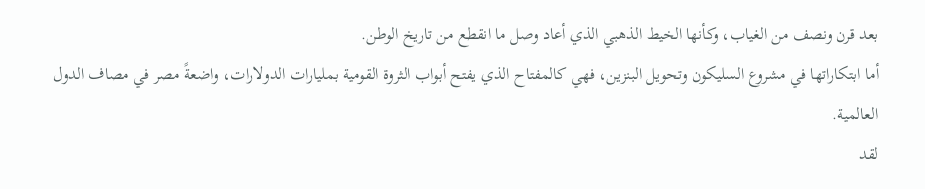بعد قرن ونصف من الغياب، وكأنها الخيط الذهبي الذي أعاد وصل ما انقطع من تاريخ الوطن.
أما ابتكاراتها في مشروع السليكون وتحويل البنزين، فهي كالمفتاح الذي يفتح أبواب الثروة القومية بمليارات الدولارات، واضعةً مصر في مصاف الدول العالمية.
لقد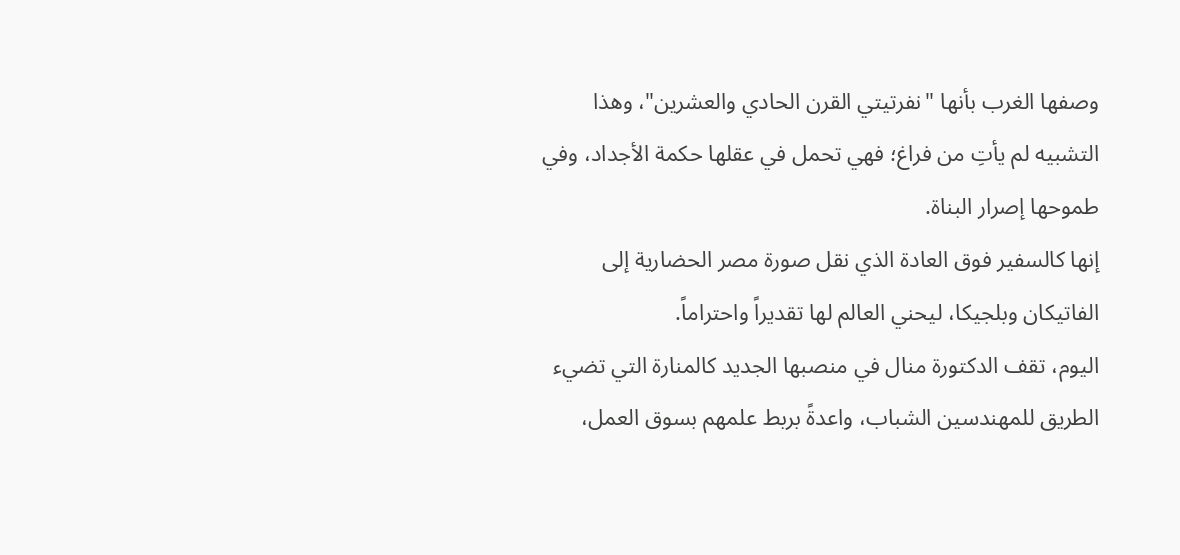وصفها الغرب بأنها "نفرتيتي القرن الحادي والعشرين"، وهذا التشبيه لم يأتِ من فراغ؛ فهي تحمل في عقلها حكمة الأجداد، وفي طموحها إصرار البناة.
إنها كالسفير فوق العادة الذي نقل صورة مصر الحضارية إلى الفاتيكان وبلجيكا، ليحني العالم لها تقديراً واحتراماً.
اليوم، تقف الدكتورة منال في منصبها الجديد كالمنارة التي تضيء الطريق للمهندسين الشباب، واعدةً بربط علمهم بسوق العمل،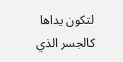لتكون يداها كالجسر الذي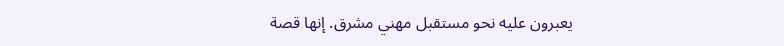يعبرون عليه نحو مستقبل مهني مشرق. إنها قصة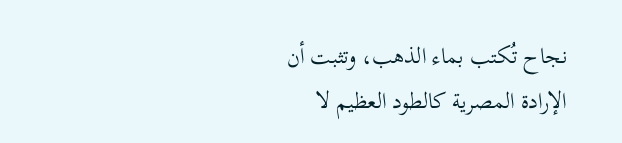نجاح تُكتب بماء الذهب، وتثبت أن الإرادة المصرية كالطود العظيم لا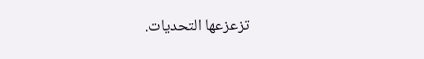تزعزعها التحديات.